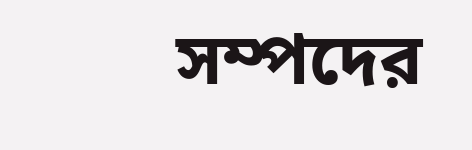সম্পদের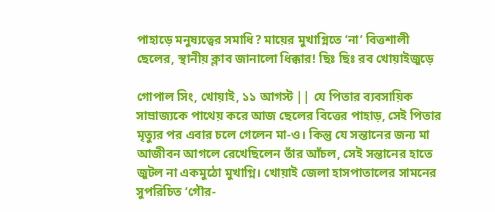পাহাড়ে মনুষ্যত্বের সমাধি? মায়ের মুখাগ্নিতে ‘না’ বিত্তশালী ছেলের, স্থানীয় ক্লাব জানালো ধিক্কার! ছিঃ ছিঃ রব খোয়াইজুড়ে

গোপাল সিং, খোয়াই, ১১ আগস্ট || যে পিতার ব্যবসায়িক সাম্রাজ্যকে পাথেয় করে আজ ছেলের বিত্তের পাহাড়, সেই পিতার মৃত্যুর পর এবার চলে গেলেন মা-ও। কিন্তু যে সন্তানের জন্য মা আজীবন আগলে রেখেছিলেন তাঁর আঁচল, সেই সন্তানের হাতে জুটল না একমুঠো মুখাগ্নি। খোয়াই জেলা হাসপাতালের সামনের সুপরিচিত ‘গৌর-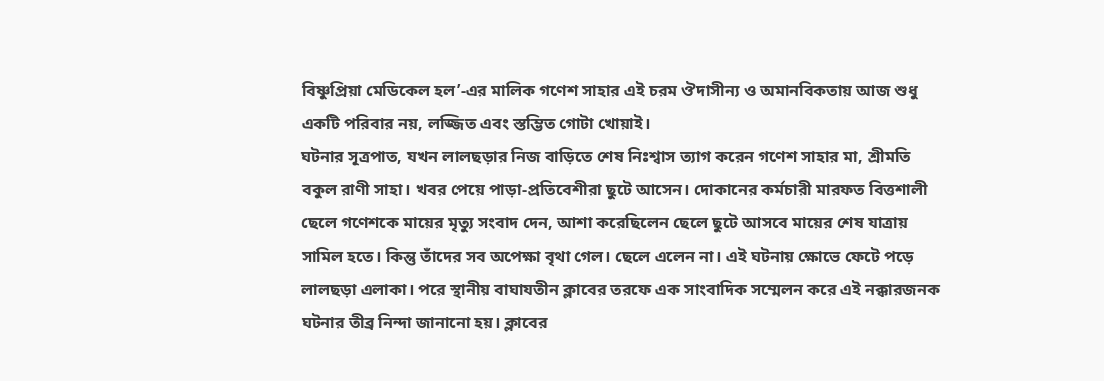বিষ্ণুপ্রিয়া মেডিকেল হল’-এর মালিক গণেশ সাহার এই চরম ঔদাসীন্য ও অমানবিকতায় আজ শুধু একটি পরিবার নয়, লজ্জিত এবং স্তম্ভিত গোটা খোয়াই।
ঘটনার সূত্রপাত, যখন লালছড়ার নিজ বাড়িতে শেষ নিঃশ্বাস ত্যাগ করেন গণেশ সাহার মা, শ্রীমতি বকুল রাণী সাহা। খবর পেয়ে পাড়া-প্রতিবেশীরা ছুটে আসেন। দোকানের কর্মচারী মারফত বিত্তশালী ছেলে গণেশকে মায়ের মৃত্যু সংবাদ দেন, আশা করেছিলেন ছেলে ছুটে আসবে মায়ের শেষ যাত্রায় সামিল হতে। কিন্তু তাঁদের সব অপেক্ষা বৃথা গেল। ছেলে এলেন না। এই ঘটনায় ক্ষোভে ফেটে পড়ে লালছড়া এলাকা। পরে স্থানীয় বাঘাযতীন ক্লাবের তরফে এক সাংবাদিক সম্মেলন করে এই নক্কারজনক ঘটনার তীব্র নিন্দা জানানো হয়। ক্লাবের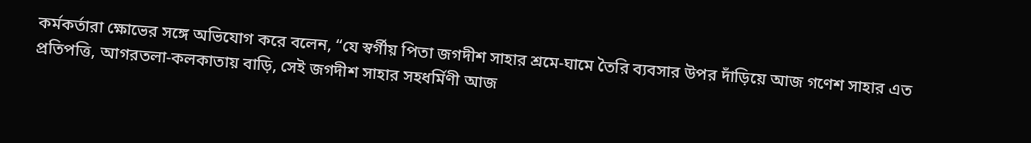কর্মকর্তারা ক্ষোভের সঙ্গে অভিযোগ করে বলেন, “যে স্বর্গীয় পিতা জগদীশ সাহার শ্রমে-ঘামে তৈরি ব্যবসার উপর দাঁড়িয়ে আজ গণেশ সাহার এত প্রতিপত্তি, আগরতলা-কলকাতায় বাড়ি, সেই জগদীশ সাহার সহধর্মিণী আজ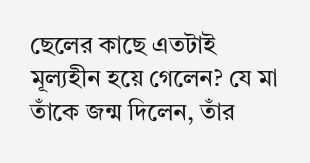ছেলের কাছে এতটাই মূল্যহীন হয়ে গেলেন? যে মা তাঁকে জন্ম দিলেন, তাঁর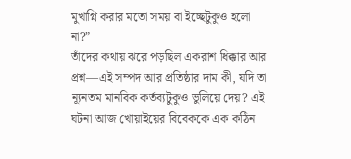মুখাগ্নি করার মতো সময় বা ইচ্ছেটুকুও হলো না?”
তাঁদের কথায় ঝরে পড়ছিল একরাশ ধিক্কার আর প্রশ্ন—এই সম্পদ আর প্রতিষ্ঠার দাম কী, যদি তা ন্যূনতম মানবিক কর্তব্যটুকুও ভুলিয়ে দেয়? এই ঘটনা আজ খোয়াইয়ের বিবেককে এক কঠিন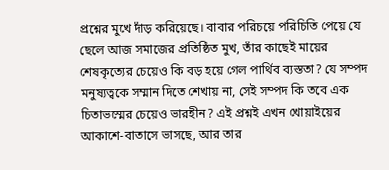প্রশ্নের মুখে দাঁড় করিয়েছে। বাবার পরিচয়ে পরিচিতি পেয়ে যে ছেলে আজ সমাজের প্রতিষ্ঠিত মুখ, তাঁর কাছেই মায়ের শেষকৃত্যের চেয়েও কি বড় হয়ে গেল পার্থিব ব্যস্ততা? যে সম্পদ মনুষ্যত্বকে সম্মান দিতে শেখায় না, সেই সম্পদ কি তবে এক চিতাভস্মের চেয়েও ভারহীন? এই প্রশ্নই এখন খোয়াইয়ের আকাশে-বাতাসে ভাসছে, আর তার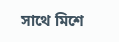সাথে মিশে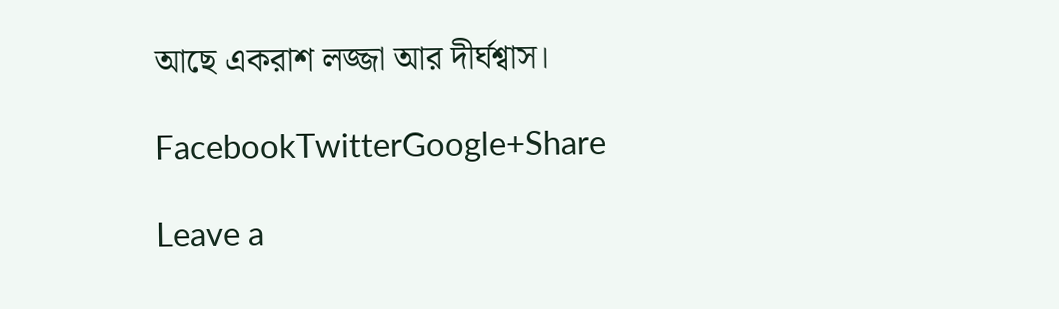আছে একরাশ লজ্জা আর দীর্ঘশ্বাস।

FacebookTwitterGoogle+Share

Leave a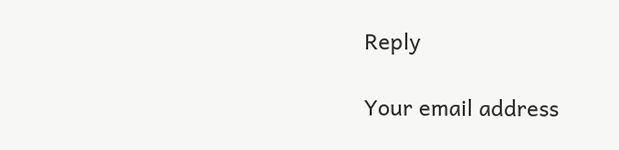Reply

Your email address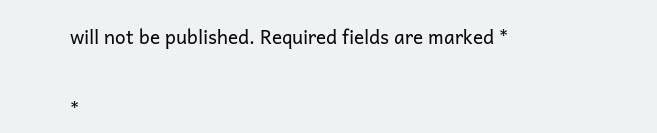will not be published. Required fields are marked *

*